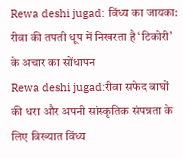Rewa deshi jugad: विंध्य का जायका: रीवा की तपती धूप में निखरता है ‘टिकोरी’ के अचार का सोंधापन
Rewa deshi jugad:रीवा सफेद बाघों की धरा और अपनी सांस्कृतिक संपन्नता के लिए विख्यात विंध्य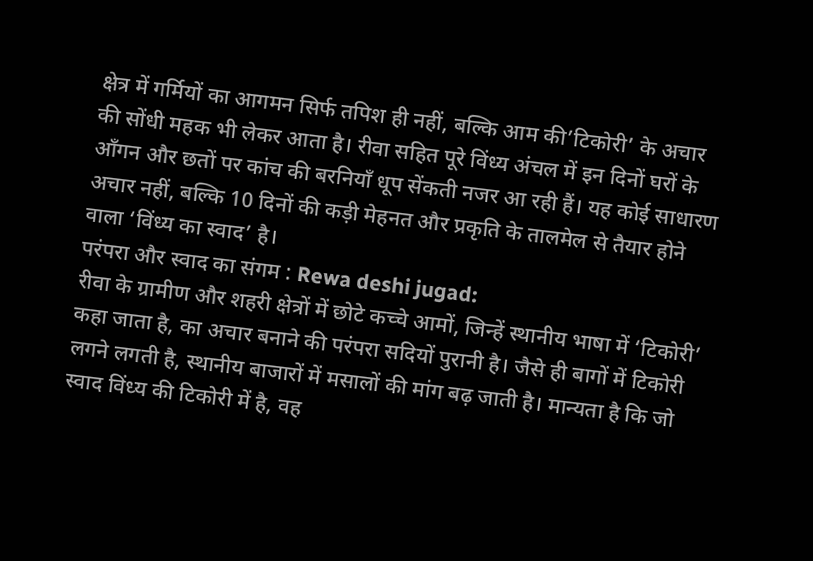क्षेत्र में गर्मियों का आगमन सिर्फ तपिश ही नहीं, बल्कि आम की’टिकोरी’ के अचार की सोंधी महक भी लेकर आता है। रीवा सहित पूरे विंध्य अंचल में इन दिनों घरों के आँगन और छतों पर कांच की बरनियाँ धूप सेंकती नजर आ रही हैं। यह कोई साधारण अचार नहीं, बल्कि 10 दिनों की कड़ी मेहनत और प्रकृति के तालमेल से तैयार होने वाला ‘विंध्य का स्वाद’ है।
परंपरा और स्वाद का संगम : Rewa deshi jugad:
रीवा के ग्रामीण और शहरी क्षेत्रों में छोटे कच्चे आमों, जिन्हें स्थानीय भाषा में ‘टिकोरी’ कहा जाता है, का अचार बनाने की परंपरा सदियों पुरानी है। जैसे ही बागों में टिकोरी लगने लगती है, स्थानीय बाजारों में मसालों की मांग बढ़ जाती है। मान्यता है कि जो स्वाद विंध्य की टिकोरी में है, वह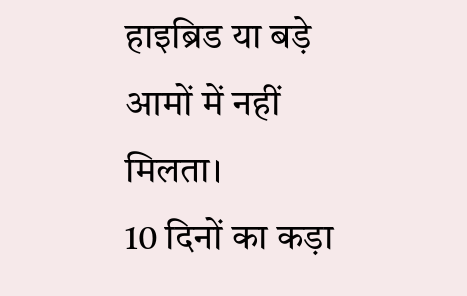हाइब्रिड या बड़े आमों में नहीं मिलता।
10 दिनों का कड़ा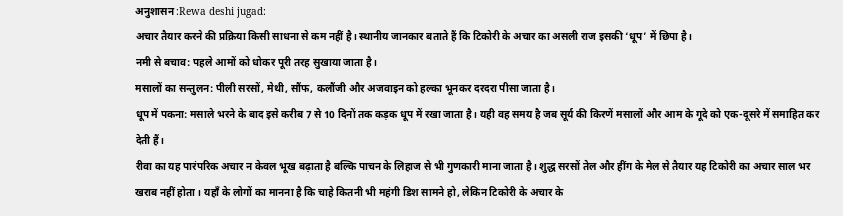अनुशासन :Rewa deshi jugad:
अचार तैयार करने की प्रक्रिया किसी साधना से कम नहीं है। स्थानीय जानकार बताते हैं कि टिकोरी के अचार का असली राज इसकी ‘धूप’ में छिपा है।
नमी से बचाव: पहले आमों को धोकर पूरी तरह सुखाया जाता है।
मसालों का सन्तुलन: पीली सरसों, मेथी, सौंफ, कलौंजी और अजवाइन को हल्का भूनकर दरदरा पीसा जाता है।
धूप में पकना: मसाले भरने के बाद इसे करीब 7 से 10 दिनों तक कड़क धूप में रखा जाता है। यही वह समय है जब सूर्य की किरणें मसालों और आम के गूदे को एक-दूसरे में समाहित कर देती हैं।
रीवा का यह पारंपरिक अचार न केवल भूख बढ़ाता है बल्कि पाचन के लिहाज से भी गुणकारी माना जाता है। शुद्ध सरसों तेल और हींग के मेल से तैयार यह टिकोरी का अचार साल भर खराब नहीं होता। यहाँ के लोगों का मानना है कि चाहे कितनी भी महंगी डिश सामने हो, लेकिन टिकोरी के अचार के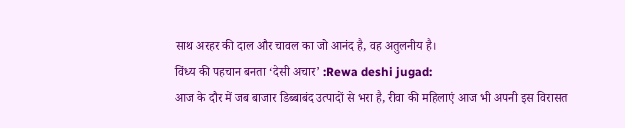साथ अरहर की दाल और चावल का जो आनंद है, वह अतुलनीय है।
विंध्य की पहचान बनता ‘देसी अचार’ :Rewa deshi jugad:
आज के दौर में जब बाजार डिब्बाबंद उत्पादों से भरा है, रीवा की महिलाएं आज भी अपनी इस विरासत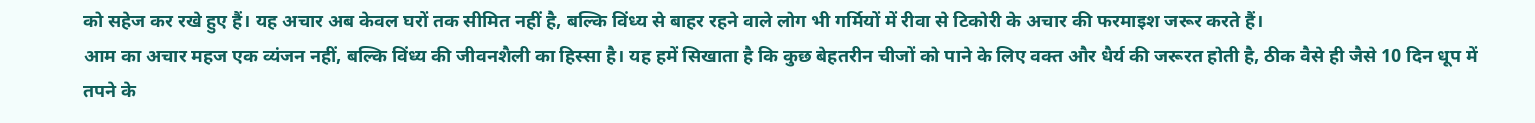को सहेज कर रखे हुए हैं। यह अचार अब केवल घरों तक सीमित नहीं है, बल्कि विंध्य से बाहर रहने वाले लोग भी गर्मियों में रीवा से टिकोरी के अचार की फरमाइश जरूर करते हैं।
आम का अचार महज एक व्यंजन नहीं, बल्कि विंध्य की जीवनशैली का हिस्सा है। यह हमें सिखाता है कि कुछ बेहतरीन चीजों को पाने के लिए वक्त और धैर्य की जरूरत होती है, ठीक वैसे ही जैसे 10 दिन धूप में तपने के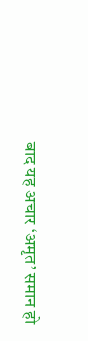बाद यह अचार ‘अमृत’ समान हो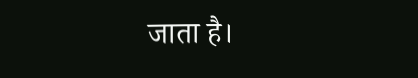जाता है।